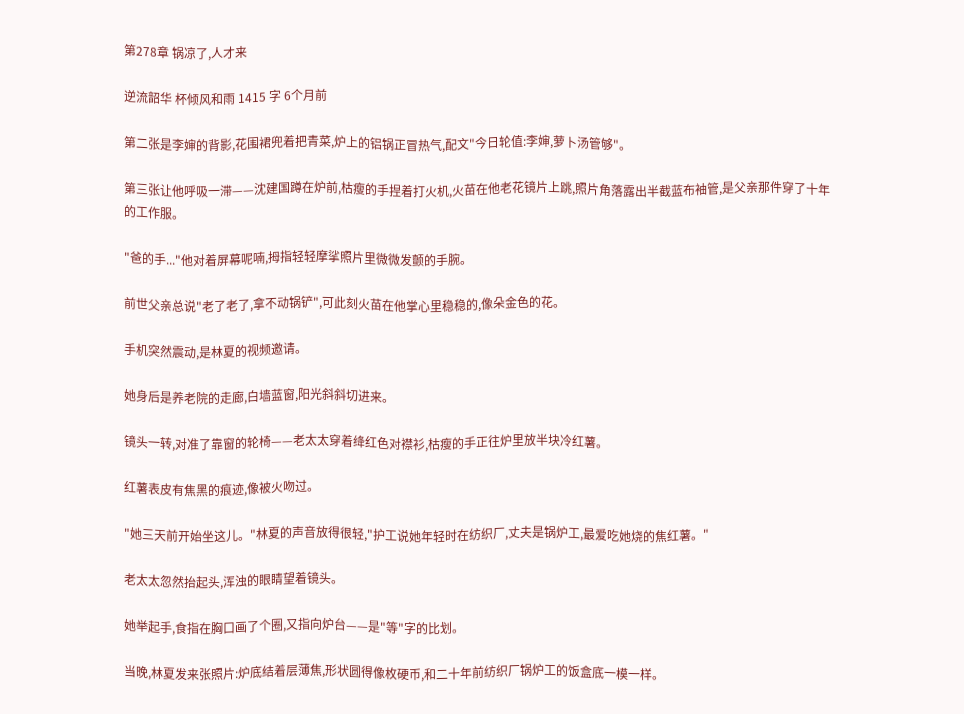第278章 锅凉了,人才来

逆流韶华 杯倾风和雨 1415 字 6个月前

第二张是李婶的背影,花围裙兜着把青菜,炉上的铝锅正冒热气,配文"今日轮值:李婶,萝卜汤管够"。

第三张让他呼吸一滞——沈建国蹲在炉前,枯瘦的手捏着打火机,火苗在他老花镜片上跳,照片角落露出半截蓝布袖管,是父亲那件穿了十年的工作服。

"爸的手..."他对着屏幕呢喃,拇指轻轻摩挲照片里微微发颤的手腕。

前世父亲总说"老了老了,拿不动锅铲",可此刻火苗在他掌心里稳稳的,像朵金色的花。

手机突然震动,是林夏的视频邀请。

她身后是养老院的走廊,白墙蓝窗,阳光斜斜切进来。

镜头一转,对准了靠窗的轮椅——老太太穿着绛红色对襟衫,枯瘦的手正往炉里放半块冷红薯。

红薯表皮有焦黑的痕迹,像被火吻过。

"她三天前开始坐这儿。"林夏的声音放得很轻,"护工说她年轻时在纺织厂,丈夫是锅炉工,最爱吃她烧的焦红薯。"

老太太忽然抬起头,浑浊的眼睛望着镜头。

她举起手,食指在胸口画了个圈,又指向炉台——是"等"字的比划。

当晚,林夏发来张照片:炉底结着层薄焦,形状圆得像枚硬币,和二十年前纺织厂锅炉工的饭盒底一模一样。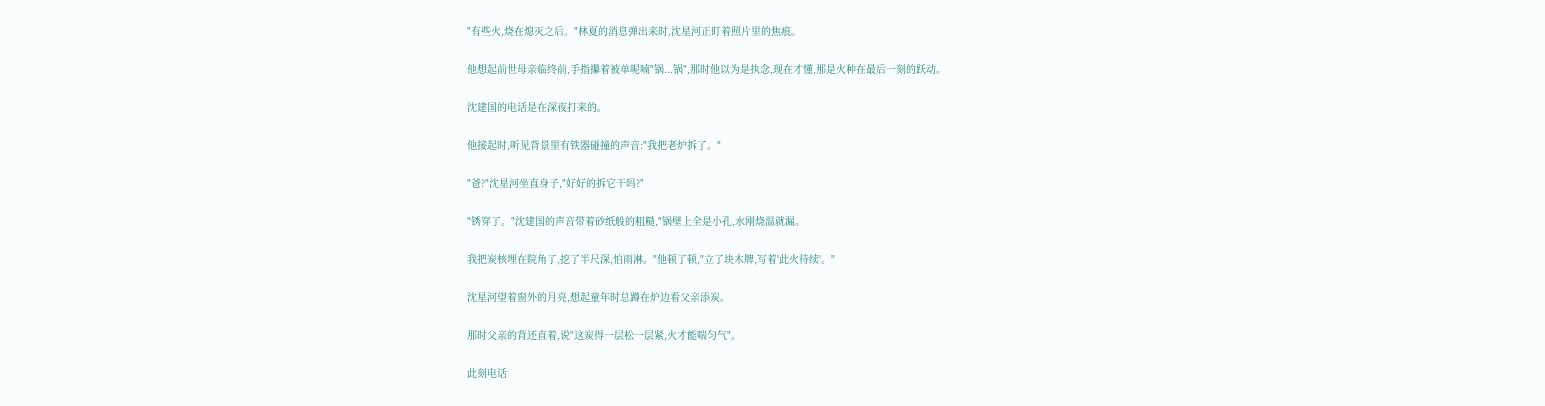"有些火,烧在熄灭之后。"林夏的消息弹出来时,沈星河正盯着照片里的焦痕。

他想起前世母亲临终前,手指攥着被单呢喃"锅...锅",那时他以为是执念,现在才懂,那是火种在最后一刻的跃动。

沈建国的电话是在深夜打来的。

他接起时,听见背景里有铁器碰撞的声音:"我把老炉拆了。"

"爸?"沈星河坐直身子,"好好的拆它干吗?"

"锈穿了。"沈建国的声音带着砂纸般的粗糙,"锅壁上全是小孔,水刚烧温就漏。

我把炭核埋在院角了,挖了半尺深,怕雨淋。"他顿了顿,"立了块木牌,写着'此火待续'。"

沈星河望着窗外的月亮,想起童年时总蹲在炉边看父亲添炭。

那时父亲的背还直着,说"这炭得一层松一层紧,火才能喘匀气"。

此刻电话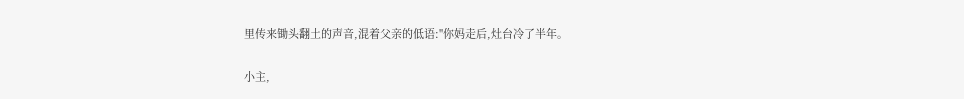里传来锄头翻土的声音,混着父亲的低语:"你妈走后,灶台冷了半年。

小主,